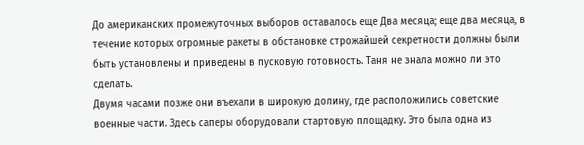До американских промежуточных выборов оставалось еще Два месяца; еще два месяца, в течение которых огромные ракеты в обстановке строжайшей секретности должны были быть установлены и приведены в пусковую готовность. Таня не знала можно ли это сделать.
Двумя часами позже они въехали в широкую долину, где расположились советские военные части. Здесь саперы оборудовали стартовую площадку. Это была одна из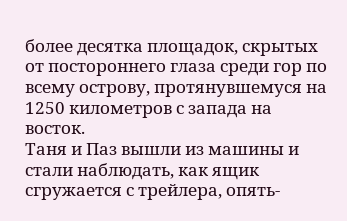более десятка площадок, скрытых от постороннего глаза среди гор по всему острову, протянувшемуся на 1250 километров с запада на восток.
Таня и Паз вышли из машины и стали наблюдать, как ящик сгружается с трейлера, опять-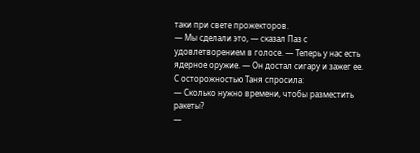таки при свете прожекторов.
— Мы сделали это, — сказал Паз с удовлетворением в голосе. — Теперь у нас есть ядерное оружие. — Он достал сигару и зажег ее.
С осторожностью Таня спросила:
— Сколько нужно времени, чтобы разместить ракеты?
—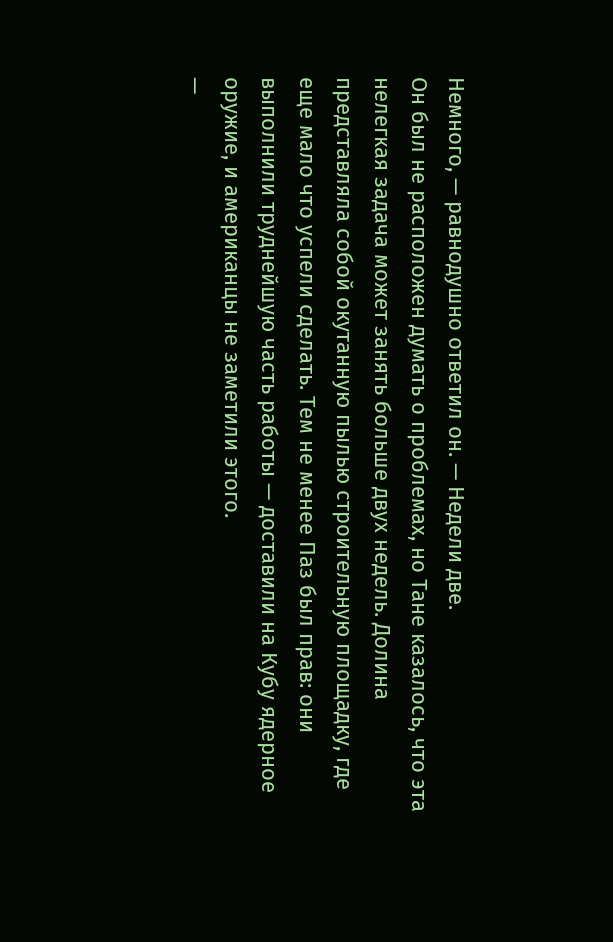Немного, — равнодушно ответил он. — Недели две.
Он был не расположен думать о проблемах, но Тане казалось, что эта нелегкая задача может занять больше двух недель. Долина представляла собой окутанную пылью строительную площадку, где еще мало что успели сделать. Тем не менее Паз был прав: они выполнили труднейшую часть работы — доставили на Кубу ядерное оружие, и американцы не заметили этого.
—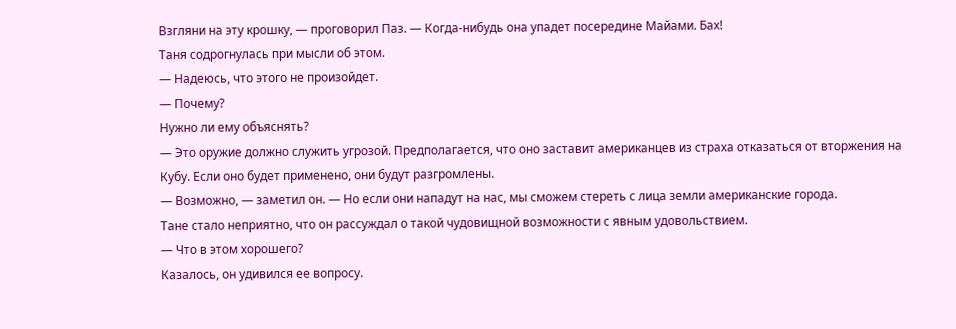Взгляни на эту крошку, — проговорил Паз. — Когда-нибудь она упадет посередине Майами. Бах!
Таня содрогнулась при мысли об этом.
— Надеюсь, что этого не произойдет.
— Почему?
Нужно ли ему объяснять?
— Это оружие должно служить угрозой. Предполагается, что оно заставит американцев из страха отказаться от вторжения на Кубу. Если оно будет применено, они будут разгромлены.
— Возможно, — заметил он. — Но если они нападут на нас, мы сможем стереть с лица земли американские города.
Тане стало неприятно, что он рассуждал о такой чудовищной возможности с явным удовольствием.
— Что в этом хорошего?
Казалось, он удивился ее вопросу.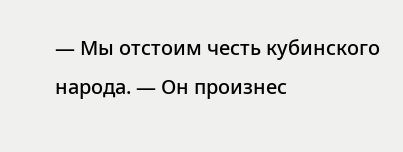— Мы отстоим честь кубинского народа. — Он произнес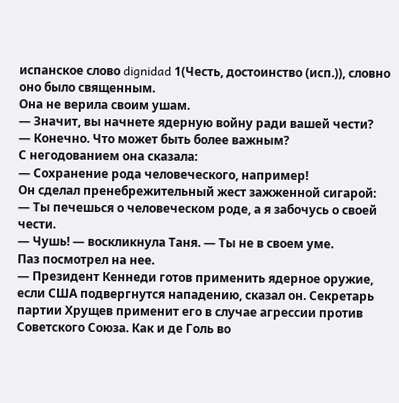испанское слово dignidad 1(Честь, достоинство (исп.)), словно оно было священным.
Она не верила своим ушам.
— Значит, вы начнете ядерную войну ради вашей чести?
— Конечно. Что может быть более важным?
С негодованием она сказала:
— Сохранение рода человеческого, например!
Он сделал пренебрежительный жест зажженной сигарой:
— Ты печешься о человеческом роде, а я забочусь о своей чести.
— Чушь! — воскликнула Таня. — Ты не в своем уме.
Паз посмотрел на нее.
— Президент Кеннеди готов применить ядерное оружие, если США подвергнутся нападению, сказал он. Секретарь партии Хрущев применит его в случае агрессии против Советского Союза. Как и де Голь во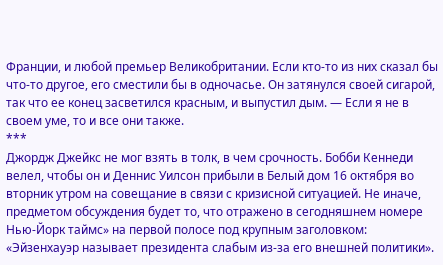Франции, и любой премьер Великобритании. Если кто-то из них сказал бы что-то другое, его сместили бы в одночасье. Он затянулся своей сигарой, так что ее конец засветился красным, и выпустил дым. — Если я не в своем уме, то и все они также.
***
Джордж Джейкс не мог взять в толк, в чем срочность. Бобби Кеннеди велел, чтобы он и Деннис Уилсон прибыли в Белый дом 16 октября во вторник утром на совещание в связи с кризисной ситуацией. Не иначе, предметом обсуждения будет то, что отражено в сегодняшнем номере Нью-Йорк таймс» на первой полосе под крупным заголовком: «Эйзенхауэр называет президента слабым из-за его внешней политики».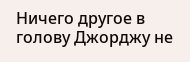Ничего другое в голову Джорджу не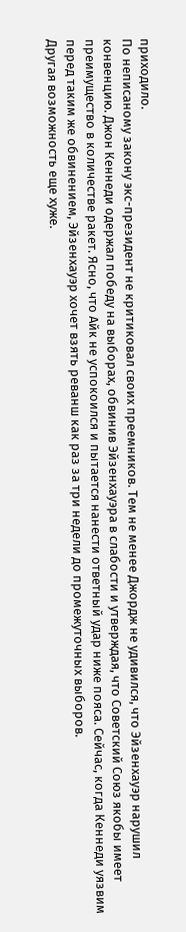приходило.
По неписаному закону экс-президент не критиковал своих преемников. Тем не менее Джордж не удивился, что Эйзенхауэр нарушил конвенцию. Джон Кеннеди одержал победу на выборах, обвинив Эйзенхауэра в слабости и утверждая, что Советский Союз якобы имеет преимущество в количестве ракет. Ясно, что Айк не успокоился и пытается нанести ответный удар ниже пояса. Сейчас, когда Кеннеди уязвим перед таким же обвинением, Эйзенхауэр хочет взять реванш как раз за три недели до промежуточных выборов.
Другая возможность еще хуже.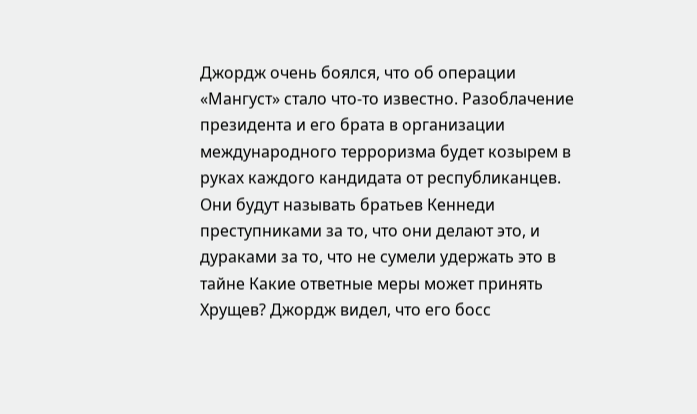Джордж очень боялся, что об операции «Мангуст» стало что-то известно. Разоблачение президента и его брата в организации международного терроризма будет козырем в руках каждого кандидата от республиканцев. Они будут называть братьев Кеннеди преступниками за то, что они делают это, и дураками за то, что не сумели удержать это в тайне Какие ответные меры может принять Хрущев? Джордж видел, что его босс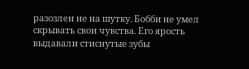разозлен не на шутку. Бобби не умел скрывать свои чувства. Его ярость выдавали стиснутые зубы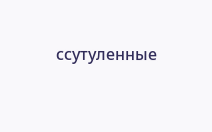ссутуленные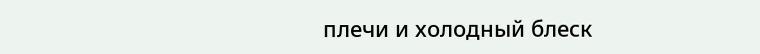плечи и холодный блеск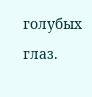голубых глаз.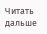Читать дальше